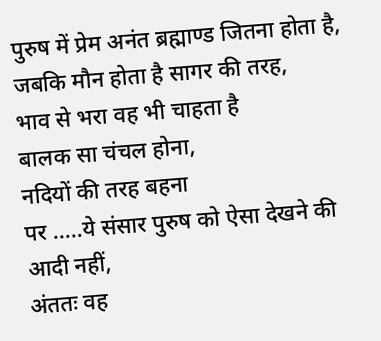पुरुष में प्रेम अनंत ब्रह्माण्ड जितना होता है,
जबकि मौन होता है सागर की तरह,
भाव से भरा वह भी चाहता है
बालक सा चंचल होना,
नदियों की तरह बहना
पर .....ये संसार पुरुष को ऐसा देखने की आदी नहीं,
अंततः वह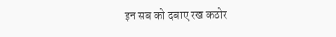इन सब को दबाए रख कठोर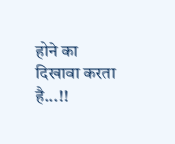होने का दिखावा करता है...!!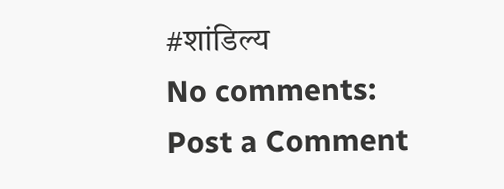#शांडिल्य
No comments:
Post a Comment